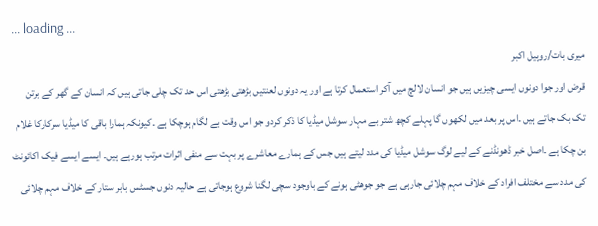... loading ...
میری بات/روہیل اکبر
قرض اور جوا دونوں ایسی چیزیں ہیں جو انسان لالچ میں آکر استعمال کرتا ہے اور یہ دونوں لعنتیں بڑھتی بڑھتی اس حد تک چلی جاتی ہیں کہ انسان کے گھر کے برتن تک بک جاتے ہیں ۔اس پر بعد میں لکھوں گا پہلے کچھ شتر بے مہار سوشل میڈیا کا ذکر کردو جو اس وقت بے لگام ہوچکا ہے ۔کیونکہ ہمارا باقی کا میڈیا سرکارکا غلام بن چکا ہے ۔اصل خبر ڈھونڈنے کے لیے لوگ سوشل میڈیا کی مدد لیتے ہیں جس کے ہمارے معاشرے پر بہت سے منفی اثرات مرتب ہورہے ہیں۔ ایسے ایسے فیک اکائونٹ کی مدد سے مختلف افراد کے خلاف مہم چلائی جارہی ہے جو جوھٹی ہونے کے باوجود سچی لگنا شروع ہوجاتی ہے حالیہ دنوں جسٹس بابر ستار کے خلاف مہم چلائی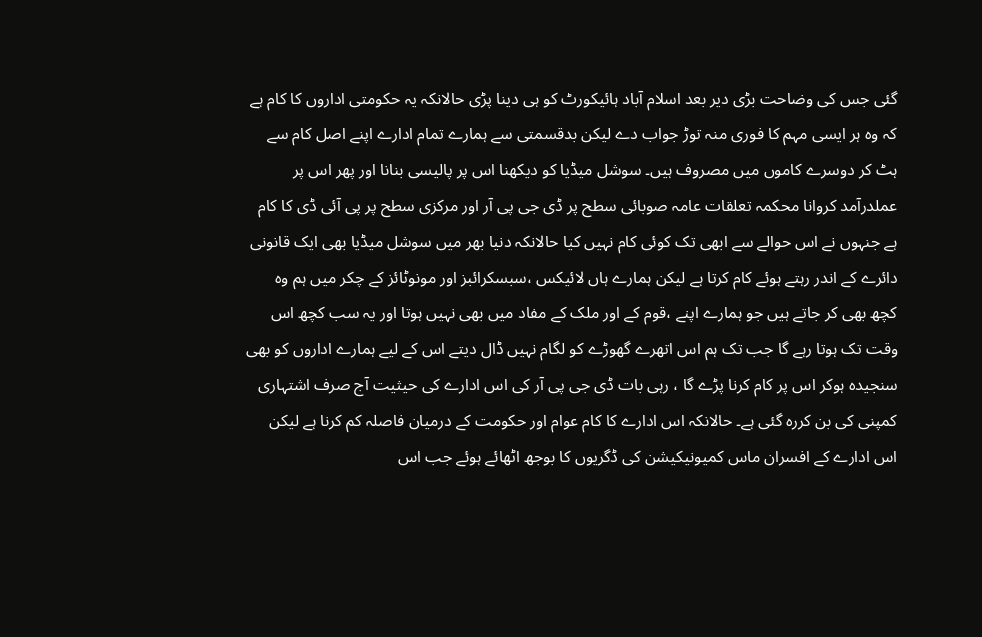گئی جس کی وضاحت بڑی دیر بعد اسلام آباد ہائیکورٹ کو ہی دینا پڑی حالانکہ یہ حکومتی اداروں کا کام ہے کہ وہ ہر ایسی مہم کا فوری منہ توڑ جواب دے لیکن بدقسمتی سے ہمارے تمام ادارے اپنے اصل کام سے ہٹ کر دوسرے کاموں میں مصروف ہیں۔ سوشل میڈیا کو دیکھنا اس پر پالیسی بنانا اور پھر اس پر عملدرآمد کروانا محکمہ تعلقات عامہ صوبائی سطح پر ڈی جی پی آر اور مرکزی سطح پر پی آئی ڈی کا کام ہے جنہوں نے اس حوالے سے ابھی تک کوئی کام نہیں کیا حالانکہ دنیا بھر میں سوشل میڈیا بھی ایک قانونی دائرے کے اندر رہتے ہوئے کام کرتا ہے لیکن ہمارے ہاں لائیکس ،سبسکرائبز اور مونوٹائز کے چکر میں ہم وہ کچھ بھی کر جاتے ہیں جو ہمارے اپنے ،قوم کے اور ملک کے مفاد میں بھی نہیں ہوتا اور یہ سب کچھ اس وقت تک ہوتا رہے گا جب تک ہم اس اتھرے گھوڑے کو لگام نہیں ڈال دیتے اس کے لیے ہمارے اداروں کو بھی سنجیدہ ہوکر اس پر کام کرنا پڑے گا ، رہی بات ڈی جی پی آر کی اس ادارے کی حیثیت آج صرف اشتہاری کمپنی کی بن کررہ گئی ہے۔ حالانکہ اس ادارے کا کام عوام اور حکومت کے درمیان فاصلہ کم کرنا ہے لیکن اس ادارے کے افسران ماس کمیونیکیشن کی ڈگریوں کا بوجھ اٹھائے ہوئے جب اس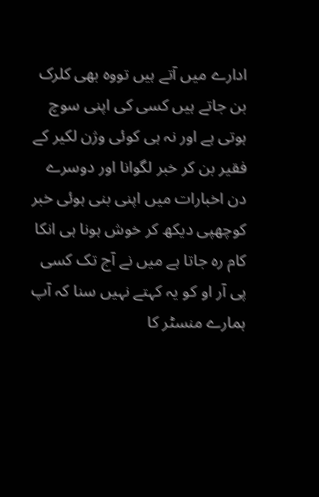ادارے میں آتے ہیں تووہ بھی کلرک بن جاتے ہیں کسی کی اپنی سوچ ہوتی ہے اور نہ ہی کوئی وژن لکیر کے فقیر بن کر خبر لگوانا اور دوسرے دن اخبارات میں اپنی بنی ہوئی خبر کوچھپی دیکھ کر خوش ہونا ہی انکا کام رہ جاتا ہے میں نے آج تک کسی پی آر او کو یہ کہتے نہیں سنا کہ آپ ہمارے منسٹر کا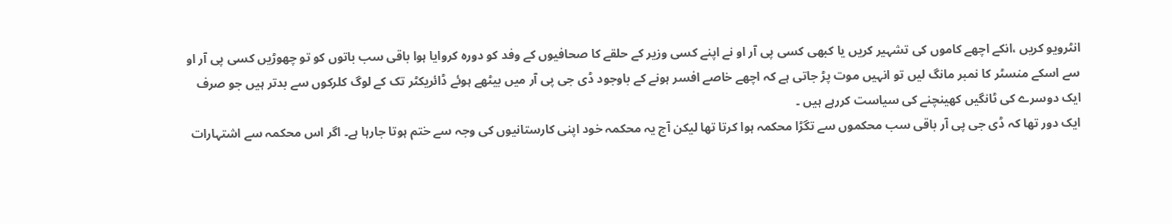انٹرویو کریں ،انکے اچھے کاموں کی تشہیر کریں یا کبھی کسی پی آر او نے اپنے کسی وزیر کے حلقے کا صحافیوں کے وفد کو دورہ کروایا ہوا باقی سب باتوں کو تو چھوڑیں کسی پی آر او سے اسکے منسٹر کا نمبر مانگ لیں تو انہیں موت پڑ جاتی ہے کہ اچھے خاصے افسر ہونے کے باوجود ڈی جی پی آر میں بیٹھے ہوئے ڈائریکٹر تک کے لوگ کلرکوں سے بدتر ہیں جو صرف ایک دوسرے کی ٹانگیں کھینچنے کی سیاست کررہے ہیں ۔
ایک دور تھا کہ ڈی جی پی آر باقی سب محکموں سے تگڑا محکمہ ہوا کرتا تھا لیکن آج یہ محکمہ خود اپنی کارستانیوں کی وجہ سے ختم ہوتا جارہا ہے۔ اگر اس محکمہ سے اشتہارات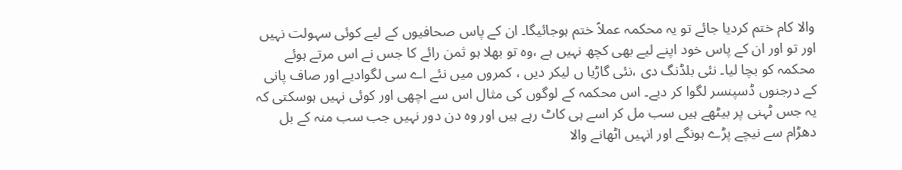والا کام ختم کردیا جائے تو یہ محکمہ عملاً ختم ہوجائیگا۔ ان کے پاس صحافیوں کے لیے کوئی سہولت نہیں اور تو اور ان کے پاس خود اپنے لیے بھی کچھ نہیں ہے ،وہ تو بھلا ہو ثمن رائے کا جس نے اس مرتے ہوئے محکمہ کو بچا لیا۔ نئی بلڈنگ دی ،نئی گاڑیا ں لیکر دیں ، کمروں میں نئے اے سی لگوادیے اور صاف پانی کے درجنوں ڈسپنسر لگوا کر دیے۔ اس محکمہ کے لوگوں کی مثال اس سے اچھی اور کوئی نہیں ہوسکتی کہ یہ جس ٹہنی پر بیٹھے ہیں سب مل کر اسے ہی کاٹ رہے ہیں اور وہ دن دور نہیں جب سب منہ کے بل دھڑام سے نیچے پڑے ہونگے اور انہیں اٹھانے والا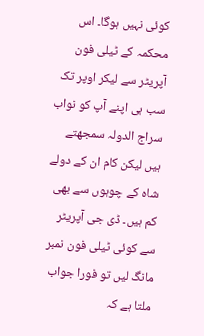کوئی نہیں ہوگا۔ اس محکمہ کے ٹیلی فون آپریٹر سے لیکر اوپر تک سب ہی اپنے آپ کو نواب سراج الدولہ سمجھتے ہیں لیکن کام ان کے دولے شاہ کے چوہوں سے بھی کم ہیں۔ ڈی جی آپریٹر سے کوئی ٹیلی فون نمبر مانگ لیں تو فورا جواب ملتا ہے کہ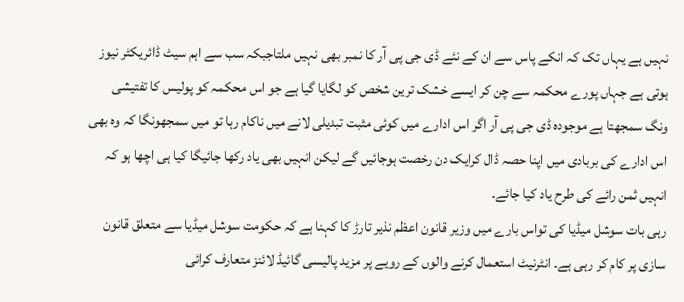نہیں ہے یہاں تک کہ انکے پاس سے ان کے نئے ڈی جی پی آر کا نمبر بھی نہیں ملتاجبکہ سب سے اہم سیٹ ڈائریکٹر نیوز ہوتی ہے جہاں پورے محکمہ سے چن کر ایسے خشک ترین شخص کو لگایا گیا ہے جو اس محکمہ کو پولیس کا تفتیشی ونگ سمجھتا ہے موجودہ ڈی جی پی آر اگر اس ادارے میں کوئی مثبت تبدیلی لانے میں ناکام رہا تو میں سمجھونگا کہ وہ بھی اس ادارے کی بربادی میں اپنا حصہ ڈال کرایک دن رخصت ہوجائیں گے لیکن انہیں بھی یاد رکھا جائیگا کیا ہی اچھا ہو کہ انہیں ثمن رائے کی طرح یاد کیا جائے۔
رہی بات سوشل میڈیا کی تواس بارے میں وزیر قانون اعظم نذیر تارڑ کا کہنا ہے کہ حکومت سوشل میڈیا سے متعلق قانون سازی پر کام کر رہی ہے۔ انٹرنیٹ استعمال کرنے والوں کے رویے پر مزید پالیسی گائیڈ لائنز متعارف کرائی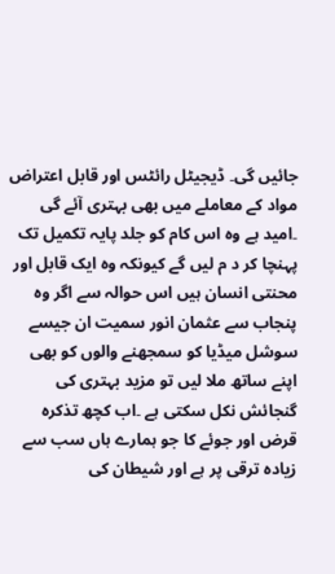جائیں گی۔ ڈیجیٹل رائٹس اور قابل اعتراض مواد کے معاملے میں بھی بہتری آئے گی ۔امید ہے وہ اس کام کو جلد پایہ تکمیل تک پہنچا کر د م لیں گے کیونکہ وہ ایک قابل اور محنتی انسان ہیں اس حوالہ سے اگر وہ پنجاب سے عثمان انور سمیت ان جیسے سوشل میڈیا کو سمجھنے والوں کو بھی اپنے ساتھ ملا لیں تو مزید بہتری کی گنجائش نکل سکتی ہے ۔اب کچھ تذکرہ قرض اور جوئے کا جو ہمارے ہاں سب سے زیادہ ترقی پر ہے اور شیطان کی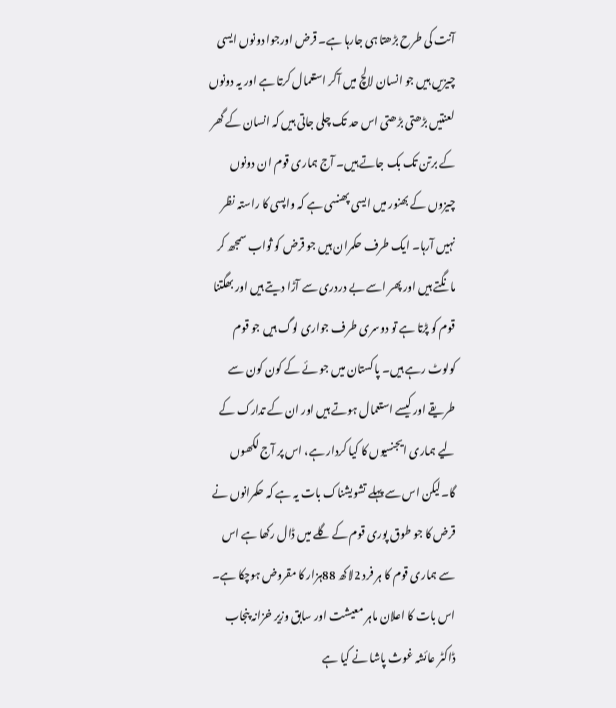آنت کی طرح بڑھتا ہی جارہا ہے۔ قرض اورجوا دونوں ایسی چیزیں ہیں جو انسان لالچ میں آکر استعمال کرتا ہے اور یہ دونوں لعنتیں بڑھتی بڑھتی اس حد تک چلی جاتی ہیں کہ انسان کے گھر کے برتن تک بک جاتے ہیں۔ آج ہماری قوم ان دونوں چیزوں کے بھنور میں ایسی پھنسی ہے کہ واپسی کا راستہ نظر نہیں آرہا۔ ایک طرف حکمران ہیں جو قرض کو ثواب سمجھ کر مانگتے ہیں اور پھر اسے بے دردری سے آڑا دیتے ہیں اور بھگتنا قوم کو پڑتا ہے تو دوسری طرف جواری لوگ ہیں جو قوم کولوٹ رہے ہیں۔ پاکستان میں جو ئے کے کون کون سے طریقے اور کیسے استعمال ہوتے ہیں اور ان کے تدارک کے لیے ہماری ایجنسیوں کا کیا کردار ہے، اس پر آج لکھوں گا۔لیکن اس سے پہلے تشویشناک بات یہ ہے کہ حکمرانوں نے قرض کا جو طوق پوری قوم کے گلے میں ڈال رکھا ہے اس سے ہماری قوم کا ہر فرد 2لاکھ 88ہزار کا مقروض ہوچکا ہے۔ اس بات کا اعلان ماہر معیشت اور سابق وزیر خزانہ پنجاب ڈاکٹر عائشہ غوث پاشا نے کیا ہے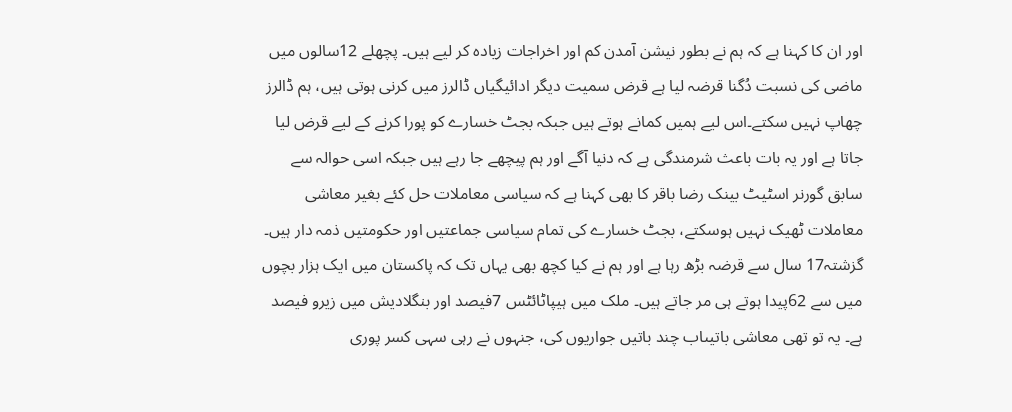اور ان کا کہنا ہے کہ ہم نے بطور نیشن آمدن کم اور اخراجات زیادہ کر لیے ہیں۔ پچھلے 12سالوں میں ماضی کی نسبت دُگنا قرضہ لیا ہے قرض سمیت دیگر ادائیگیاں ڈالرز میں کرنی ہوتی ہیں، ہم ڈالرز چھاپ نہیں سکتے۔اس لیے ہمیں کمانے ہوتے ہیں جبکہ بجٹ خسارے کو پورا کرنے کے لیے قرض لیا جاتا ہے اور یہ بات باعث شرمندگی ہے کہ دنیا آگے اور ہم پیچھے جا رہے ہیں جبکہ اسی حوالہ سے سابق گورنر اسٹیٹ بینک رضا باقر کا بھی کہنا ہے کہ سیاسی معاملات حل کئے بغیر معاشی معاملات ٹھیک نہیں ہوسکتے، بجٹ خسارے کی تمام سیاسی جماعتیں اور حکومتیں ذمہ دار ہیں۔ گزشتہ17 سال سے قرضہ بڑھ رہا ہے اور ہم نے کیا کچھ بھی یہاں تک کہ پاکستان میں ایک ہزار بچوں میں سے 62پیدا ہوتے ہی مر جاتے ہیں۔ ملک میں ہیپاٹائٹس 7فیصد اور بنگلادیش میں زیرو فیصد ہے۔ یہ تو تھی معاشی باتیںاب چند باتیں جواریوں کی، جنہوں نے رہی سہی کسر پوری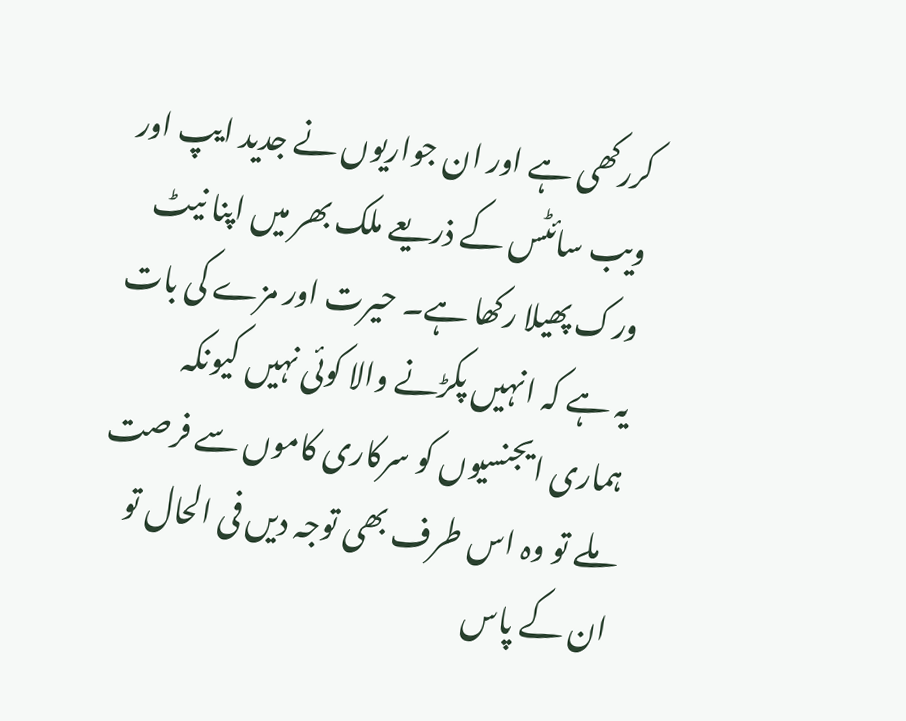کررکھی ہے اور ان جواریوں نے جدید ایپ اور ویب سائٹس کے ذریعے ملک بھر میں اپنا نیٹ ورک پھیلا رکھا ہے۔ حیرت اور مزے کی بات یہ ہے کہ انہیں پکڑنے والا کوئی نہیں کیونکہ ہماری ایجنسیوں کو سرکاری کاموں سے فرصت ملے تو وہ اس طرف بھی توجہ دیں فی الحال تو ان کے پاس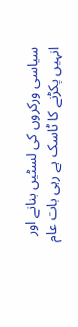سیاسی ورکروں کی لسٹیں بنانے اور انہیں پکڑنے کا ٹاسک ہے رہی بات عام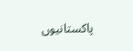پاکستانیوں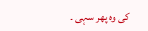کی وہ پھر سہی ۔